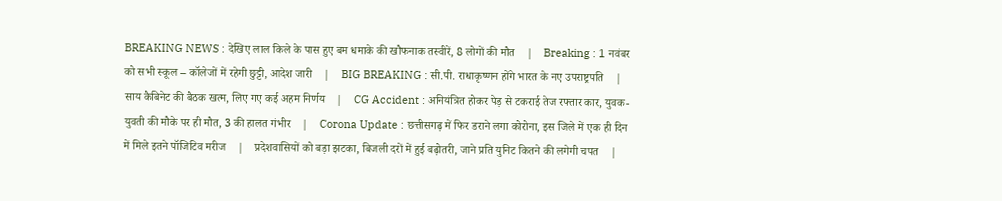BREAKING NEWS : देखिए लाल किले के पास हुए बम धमाके की खौफनाक तस्वीरें, 8 लोगों की मौत    |    Breaking : 1 नवंबर को सभी स्कूल – कॉलेजों में रहेगी छुट्टी, आदेश जारी    |    BIG BREAKING : सी.पी. राधाकृष्णन होंगे भारत के नए उपराष्ट्रपति    |    साय कैबिनेट की बैठक खत्म, लिए गए कई अहम निर्णय    |    CG Accident : अनियंत्रित होकर पेड़ से टकराई तेज रफ्तार कार, युवक-युवती की मौके पर ही मौत, 3 की हालत गंभीर    |    Corona Update : छत्तीसगढ़ में फिर डराने लगा कोरोना, इस जिले में एक ही दिन में मिले इतने पॉजिटिव मरीज    |    प्रदेशवासियों को बड़ा झटका, बिजली दरों में हुई बढ़ोतरी, जाने प्रति युनिट कितने की लगेगी चपत    |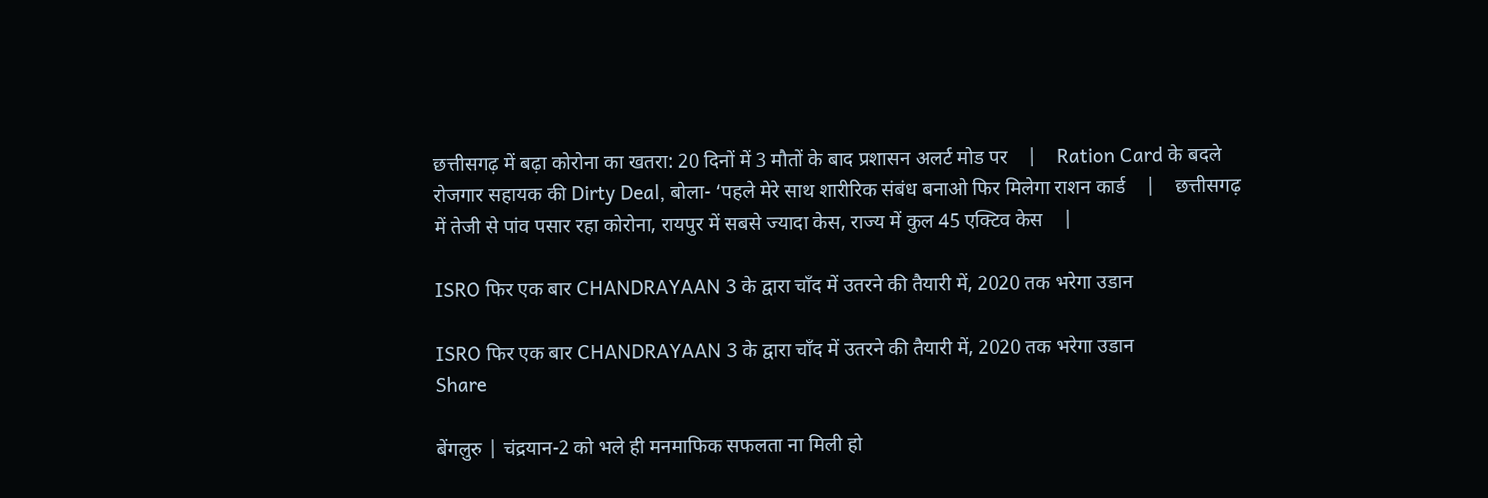छत्तीसगढ़ में बढ़ा कोरोना का खतरा: 20 दिनों में 3 मौतों के बाद प्रशासन अलर्ट मोड पर    |    Ration Card के बदले रोजगार सहायक की Dirty Deal, बोला- ‘पहले मेरे साथ शारीरिक संबंध बनाओ फिर मिलेगा राशन कार्ड    |    छत्तीसगढ़ में तेजी से पांव पसार रहा कोरोना, रायपुर में सबसे ज्यादा केस, राज्य में कुल 45 एक्टिव केस    |

ISRO फिर एक बार CHANDRAYAAN 3 के द्वारा चाँद में उतरने की तैयारी में, 2020 तक भरेगा उडान

ISRO फिर एक बार CHANDRAYAAN 3 के द्वारा चाँद में उतरने की तैयारी में, 2020 तक भरेगा उडान
Share

बेंगलुरु | चंद्रयान-2 को भले ही मनमाफिक सफलता ना मिली हो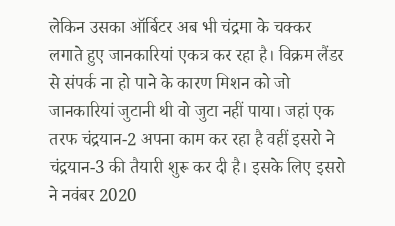लेकिन उसका ऑर्बिटर अब भी चंद्रमा के चक्कर लगाते हुए जानकारियां एकत्र कर रहा है। विक्रम लैंडर से संपर्क ना हो पाने के कारण मिशन को जो जानकारियां जुटानी थी वो जुटा नहीं पाया। जहां एक तरफ चंद्रयान-2 अपना काम कर रहा है वहीं इसरो ने चंद्रयान-3 की तैयारी शुरू कर दी है। इसके लिए इसरो ने नवंबर 2020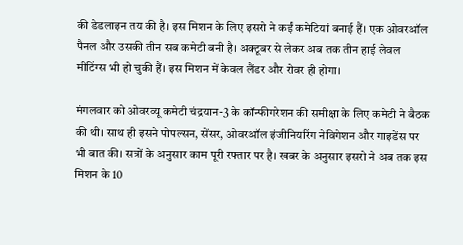की डेडलाइन तय की है। इस मिशन के लिए इसरो ने कईं कमेटियां बनाई हैं। एक ओवरऑल पैनल और उसकी तीन सब कमेटी बनी है। अक्टूबर से लेकर अब तक तीन हाई लेवल मीटिंग्स भी हो चुकी हैं। इस मिशन में केवल लैंडर और रोवर ही होगा।

मंगलवार को ओवरव्यू कमेटी चंद्रयान-3 के कॉन्फीगरेशन की समीक्षा के लिए कमेटी ने बैठक की थी। साथ ही इसने पोपल्सन, सेंसर, ओवरऑल इंजीनियरिंग नेविगेशन और गाइडेंस पर भी बात की। सत्रों के अनुसार काम पूरी रफ्तार पर है। खबर के अनुसार इसरो ने अब तक इस मिशन के 10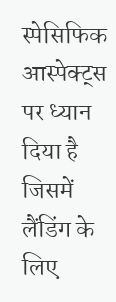स्पेसिफिक आस्पेक्ट्स पर ध्यान दिया है जिसमें लैंडिंग के लिए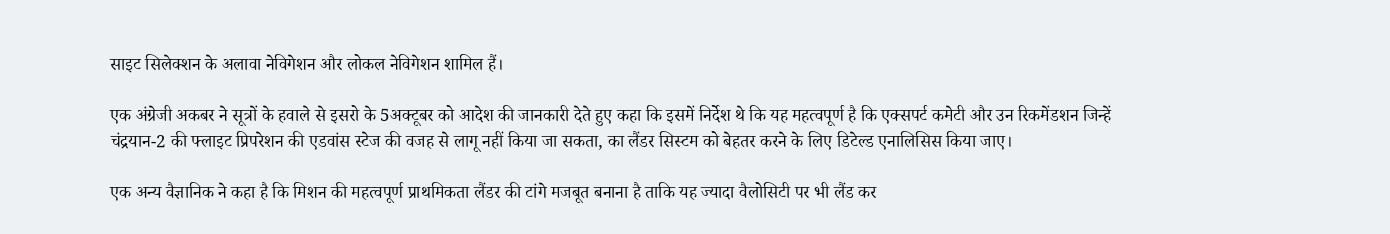साइट सिलेक्शन के अलावा नेविगेशन और लोकल नेविगेशन शामिल हैं।

एक अंग्रेजी अकबर ने सूत्रों के हवाले से इसरो के 5अक्टूबर को आदेश की जानकारी देते हुए कहा कि इसमें निर्देश थे कि यह महत्वपूर्ण है कि एक्सपर्ट कमेटी और उन रिकमेंडशन जिन्हें चंद्रयान-2 की फ्लाइट प्रिपरेशन की एडवांस स्टेज की वजह से लागू नहीं किया जा सकता, का लैंडर सिस्टम को बेहतर करने के लिए डिटेल्ड एनालिसिस किया जाए।

एक अन्य वैज्ञानिक ने कहा है कि मिशन की महत्वपूर्ण प्राथमिकता लैंडर की टांगे मजबूत बनाना है ताकि यह ज्यादा वैलोसिटी पर भी लैंड कर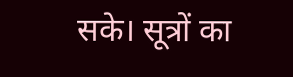सके। सूत्रों का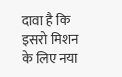दावा है कि इसरो मिशन के लिए नया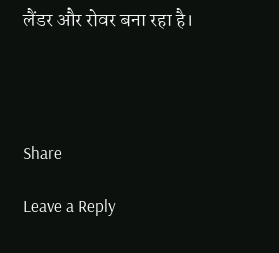लैंडर और रोवर बना रहा है।




Share

Leave a Reply